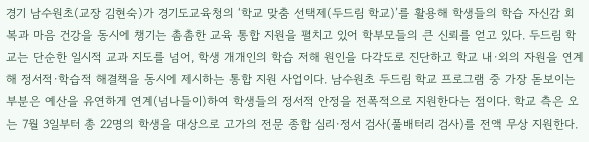경기 남수원초(교장 김현숙)가 경기도교육청의 ‘학교 맞춤 선택제(두드림 학교)’를 활용해 학생들의 학습 자신감 회복과 마음 건강을 동시에 챙기는 촘촘한 교육 통합 지원을 펼치고 있어 학부모들의 큰 신뢰를 얻고 있다. 두드림 학교는 단순한 일시적 교과 지도를 넘어, 학생 개개인의 학습 저해 원인을 다각도로 진단하고 학교 내·외의 자원을 연계해 정서적·학습적 해결책을 동시에 제시하는 통합 지원 사업이다. 남수원초 두드림 학교 프로그램 중 가장 돋보이는 부분은 예산을 유연하게 연계(넘나들이)하여 학생들의 정서적 안정을 전폭적으로 지원한다는 점이다. 학교 측은 오는 7월 3일부터 총 22명의 학생을 대상으로 고가의 전문 종합 심리·정서 검사(풀배터리 검사)를 전액 무상 지원한다.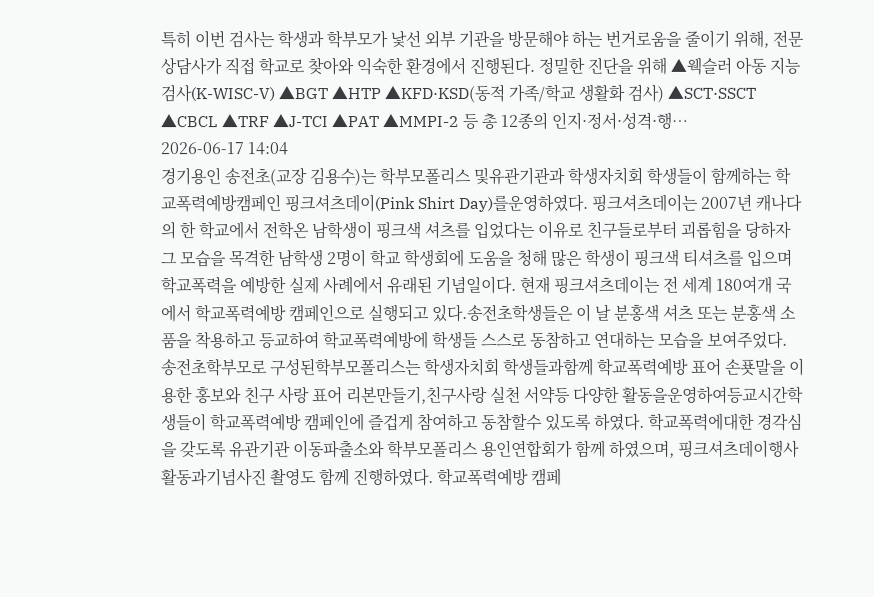특히 이번 검사는 학생과 학부모가 낯선 외부 기관을 방문해야 하는 번거로움을 줄이기 위해, 전문 상담사가 직접 학교로 찾아와 익숙한 환경에서 진행된다. 정밀한 진단을 위해 ▲웩슬러 아동 지능검사(K-WISC-V) ▲BGT ▲HTP ▲KFD·KSD(동적 가족/학교 생활화 검사) ▲SCT·SSCT ▲CBCL ▲TRF ▲J-TCI ▲PAT ▲MMPI-2 등 총 12종의 인지·정서·성격·행…
2026-06-17 14:04
경기용인 송전초(교장 김용수)는 학부모폴리스 및유관기관과 학생자치회 학생들이 함께하는 학교폭력예방캠페인 핑크셔츠데이(Pink Shirt Day)를운영하였다. 핑크셔츠데이는 2007년 캐나다의 한 학교에서 전학온 남학생이 핑크색 셔츠를 입었다는 이유로 친구들로부터 괴롭힘을 당하자그 모습을 목격한 남학생 2명이 학교 학생회에 도움을 청해 많은 학생이 핑크색 티셔츠를 입으며 학교폭력을 예방한 실제 사례에서 유래된 기념일이다. 현재 핑크셔츠데이는 전 세계 180여개 국에서 학교폭력예방 캠페인으로 실행되고 있다.송전초학생들은 이 날 분홍색 셔츠 또는 분홍색 소품을 착용하고 등교하여 학교폭력예방에 학생들 스스로 동참하고 연대하는 모습을 보여주었다. 송전초학부모로 구성된학부모폴리스는 학생자치회 학생들과함께 학교폭력예방 표어 손푯말을 이용한 홍보와 친구 사랑 표어 리본만들기,친구사랑 실천 서약등 다양한 활동을운영하여등교시간학생들이 학교폭력예방 캠페인에 즐겁게 참여하고 동참할수 있도록 하였다. 학교폭력에대한 경각심을 갖도록 유관기관 이동파출소와 학부모폴리스 용인연합회가 함께 하였으며, 핑크셔츠데이행사 활동과기념사진 촬영도 함께 진행하였다. 학교폭력예방 캠페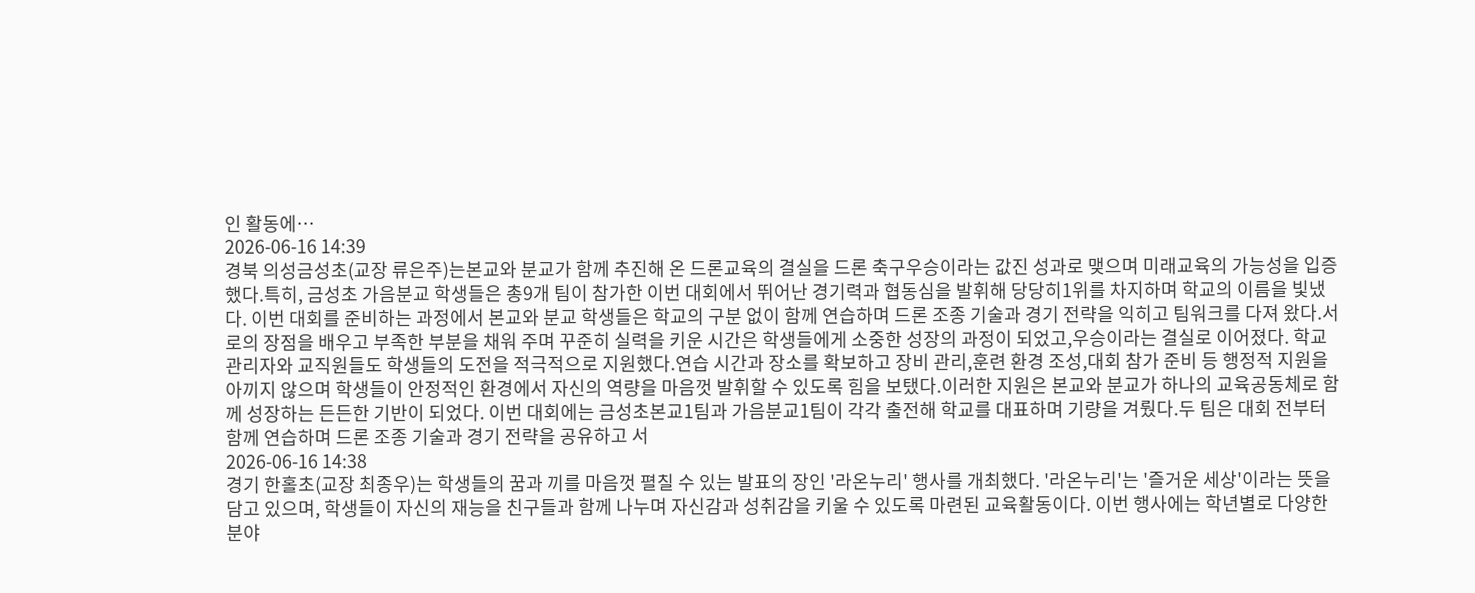인 활동에…
2026-06-16 14:39
경북 의성금성초(교장 류은주)는본교와 분교가 함께 추진해 온 드론교육의 결실을 드론 축구우승이라는 값진 성과로 맺으며 미래교육의 가능성을 입증했다.특히, 금성초 가음분교 학생들은 총9개 팀이 참가한 이번 대회에서 뛰어난 경기력과 협동심을 발휘해 당당히1위를 차지하며 학교의 이름을 빛냈다. 이번 대회를 준비하는 과정에서 본교와 분교 학생들은 학교의 구분 없이 함께 연습하며 드론 조종 기술과 경기 전략을 익히고 팀워크를 다져 왔다.서로의 장점을 배우고 부족한 부분을 채워 주며 꾸준히 실력을 키운 시간은 학생들에게 소중한 성장의 과정이 되었고,우승이라는 결실로 이어졌다. 학교 관리자와 교직원들도 학생들의 도전을 적극적으로 지원했다.연습 시간과 장소를 확보하고 장비 관리,훈련 환경 조성,대회 참가 준비 등 행정적 지원을 아끼지 않으며 학생들이 안정적인 환경에서 자신의 역량을 마음껏 발휘할 수 있도록 힘을 보탰다.이러한 지원은 본교와 분교가 하나의 교육공동체로 함께 성장하는 든든한 기반이 되었다. 이번 대회에는 금성초본교1팀과 가음분교1팀이 각각 출전해 학교를 대표하며 기량을 겨뤘다.두 팀은 대회 전부터 함께 연습하며 드론 조종 기술과 경기 전략을 공유하고 서
2026-06-16 14:38
경기 한홀초(교장 최종우)는 학생들의 꿈과 끼를 마음껏 펼칠 수 있는 발표의 장인 '라온누리' 행사를 개최했다. '라온누리'는 '즐거운 세상'이라는 뜻을 담고 있으며, 학생들이 자신의 재능을 친구들과 함께 나누며 자신감과 성취감을 키울 수 있도록 마련된 교육활동이다. 이번 행사에는 학년별로 다양한 분야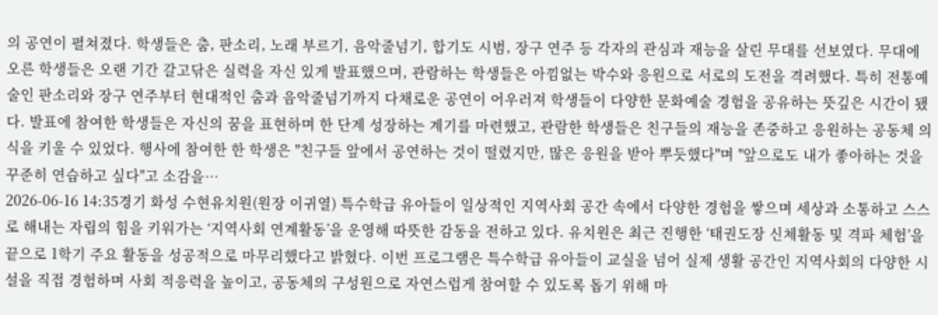의 공연이 펼쳐졌다. 학생들은 춤, 판소리, 노래 부르기, 음악줄넘기, 합기도 시범, 장구 연주 등 각자의 관심과 재능을 살린 무대를 선보였다. 무대에 오른 학생들은 오랜 기간 갈고닦은 실력을 자신 있게 발표했으며, 관람하는 학생들은 아낌없는 박수와 응원으로 서로의 도전을 격려했다. 특히 전통예술인 판소리와 장구 연주부터 현대적인 춤과 음악줄넘기까지 다채로운 공연이 어우러져 학생들이 다양한 문화예술 경험을 공유하는 뜻깊은 시간이 됐다. 발표에 참여한 학생들은 자신의 꿈을 표현하며 한 단계 성장하는 계기를 마련했고, 관람한 학생들은 친구들의 재능을 존중하고 응원하는 공동체 의식을 키울 수 있었다. 행사에 참여한 한 학생은 "친구들 앞에서 공연하는 것이 떨렸지만, 많은 응원을 받아 뿌듯했다"며 "앞으로도 내가 좋아하는 것을 꾸준히 연습하고 싶다"고 소감을…
2026-06-16 14:35경기 화성 수현유치원(원장 이귀열) 특수학급 유아들이 일상적인 지역사회 공간 속에서 다양한 경험을 쌓으며 세상과 소통하고 스스로 해내는 자립의 힘을 키워가는 ‘지역사회 연계활동’을 운영해 따뜻한 감동을 전하고 있다. 유치원은 최근 진행한 ‘태권도장 신체활동 및 격파 체험’을 끝으로 1학기 주요 활동을 성공적으로 마무리했다고 밝혔다. 이번 프로그램은 특수학급 유아들이 교실을 넘어 실제 생활 공간인 지역사회의 다양한 시설을 직접 경험하며 사회 적응력을 높이고, 공동체의 구성원으로 자연스럽게 참여할 수 있도록 돕기 위해 마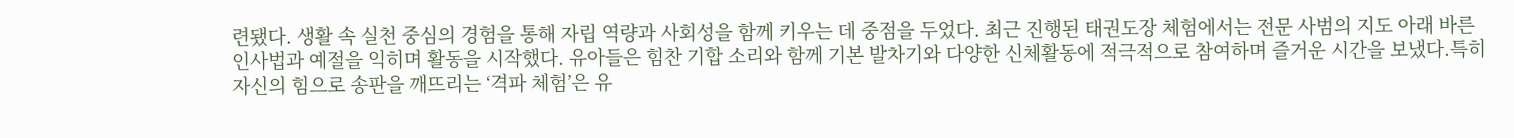련됐다. 생활 속 실천 중심의 경험을 통해 자립 역량과 사회성을 함께 키우는 데 중점을 두었다. 최근 진행된 태권도장 체험에서는 전문 사범의 지도 아래 바른 인사법과 예절을 익히며 활동을 시작했다. 유아들은 힘찬 기합 소리와 함께 기본 발차기와 다양한 신체활동에 적극적으로 참여하며 즐거운 시간을 보냈다.특히 자신의 힘으로 송판을 깨뜨리는 ‘격파 체험’은 유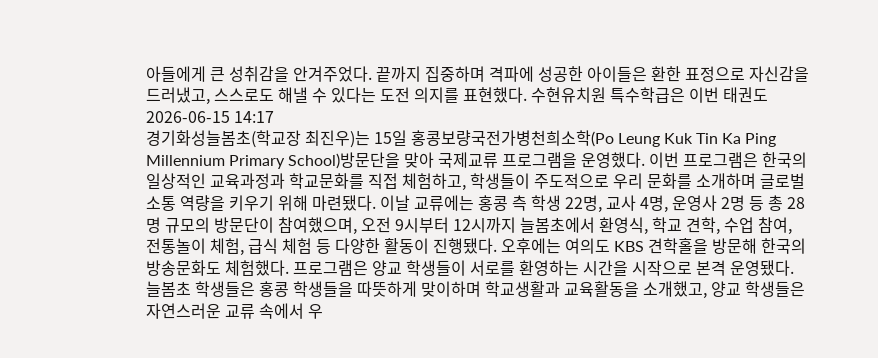아들에게 큰 성취감을 안겨주었다. 끝까지 집중하며 격파에 성공한 아이들은 환한 표정으로 자신감을 드러냈고, 스스로도 해낼 수 있다는 도전 의지를 표현했다. 수현유치원 특수학급은 이번 태권도
2026-06-15 14:17
경기화성늘봄초(학교장 최진우)는 15일 홍콩보량국전가병천희소학(Po Leung Kuk Tin Ka Ping Millennium Primary School)방문단을 맞아 국제교류 프로그램을 운영했다. 이번 프로그램은 한국의 일상적인 교육과정과 학교문화를 직접 체험하고, 학생들이 주도적으로 우리 문화를 소개하며 글로벌 소통 역량을 키우기 위해 마련됐다. 이날 교류에는 홍콩 측 학생 22명, 교사 4명, 운영사 2명 등 총 28명 규모의 방문단이 참여했으며, 오전 9시부터 12시까지 늘봄초에서 환영식, 학교 견학, 수업 참여, 전통놀이 체험, 급식 체험 등 다양한 활동이 진행됐다. 오후에는 여의도 KBS 견학홀을 방문해 한국의 방송문화도 체험했다. 프로그램은 양교 학생들이 서로를 환영하는 시간을 시작으로 본격 운영됐다. 늘봄초 학생들은 홍콩 학생들을 따뜻하게 맞이하며 학교생활과 교육활동을 소개했고, 양교 학생들은 자연스러운 교류 속에서 우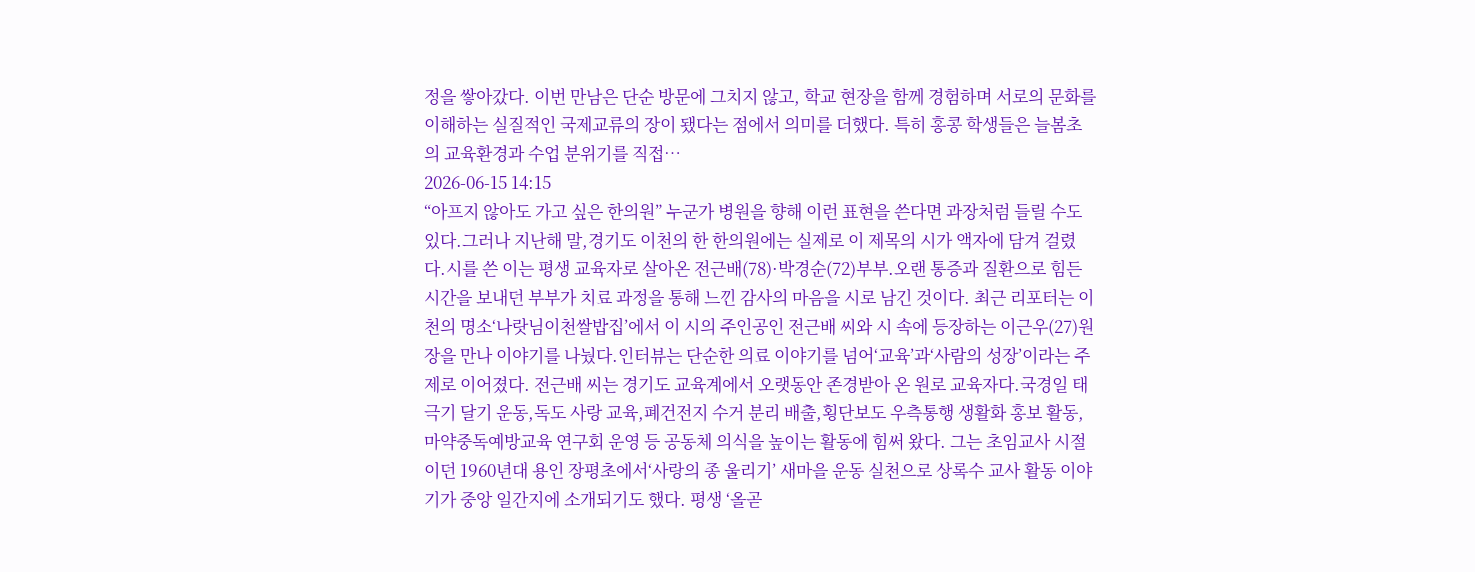정을 쌓아갔다. 이번 만남은 단순 방문에 그치지 않고, 학교 현장을 함께 경험하며 서로의 문화를 이해하는 실질적인 국제교류의 장이 됐다는 점에서 의미를 더했다. 특히 홍콩 학생들은 늘봄초의 교육환경과 수업 분위기를 직접…
2026-06-15 14:15
“아프지 않아도 가고 싶은 한의원” 누군가 병원을 향해 이런 표현을 쓴다면 과장처럼 들릴 수도 있다.그러나 지난해 말,경기도 이천의 한 한의원에는 실제로 이 제목의 시가 액자에 담겨 걸렸다.시를 쓴 이는 평생 교육자로 살아온 전근배(78)·박경순(72)부부.오랜 통증과 질환으로 힘든 시간을 보내던 부부가 치료 과정을 통해 느낀 감사의 마음을 시로 남긴 것이다. 최근 리포터는 이천의 명소‘나랏님이천쌀밥집’에서 이 시의 주인공인 전근배 씨와 시 속에 등장하는 이근우(27)원장을 만나 이야기를 나눴다.인터뷰는 단순한 의료 이야기를 넘어‘교육’과‘사람의 성장’이라는 주제로 이어졌다. 전근배 씨는 경기도 교육계에서 오랫동안 존경받아 온 원로 교육자다.국경일 태극기 달기 운동,독도 사랑 교육,폐건전지 수거 분리 배출,횡단보도 우측통행 생활화 홍보 활동,마약중독예방교육 연구회 운영 등 공동체 의식을 높이는 활동에 힘써 왔다. 그는 초임교사 시절이던 1960년대 용인 장평초에서‘사랑의 종 울리기’ 새마을 운동 실천으로 상록수 교사 활동 이야기가 중앙 일간지에 소개되기도 했다. 평생 ‘올곧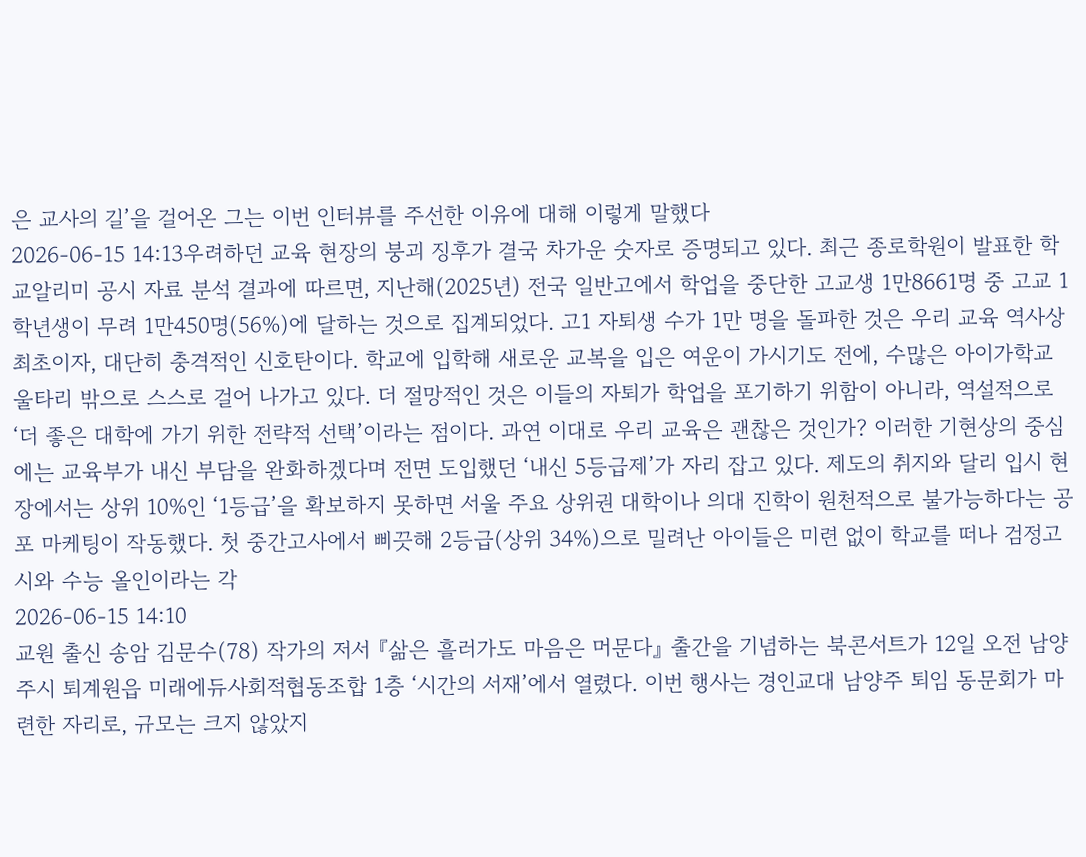은 교사의 길’을 걸어온 그는 이번 인터뷰를 주선한 이유에 대해 이렇게 말했다
2026-06-15 14:13우려하던 교육 현장의 붕괴 징후가 결국 차가운 숫자로 증명되고 있다. 최근 종로학원이 발표한 학교알리미 공시 자료 분석 결과에 따르면, 지난해(2025년) 전국 일반고에서 학업을 중단한 고교생 1만8661명 중 고교 1학년생이 무려 1만450명(56%)에 달하는 것으로 집계되었다. 고1 자퇴생 수가 1만 명을 돌파한 것은 우리 교육 역사상 최초이자, 대단히 충격적인 신호탄이다. 학교에 입학해 새로운 교복을 입은 여운이 가시기도 전에, 수많은 아이가학교 울타리 밖으로 스스로 걸어 나가고 있다. 더 절망적인 것은 이들의 자퇴가 학업을 포기하기 위함이 아니라, 역설적으로 ‘더 좋은 대학에 가기 위한 전략적 선택’이라는 점이다. 과연 이대로 우리 교육은 괜찮은 것인가? 이러한 기현상의 중심에는 교육부가 내신 부담을 완화하겠다며 전면 도입했던 ‘내신 5등급제’가 자리 잡고 있다. 제도의 취지와 달리 입시 현장에서는 상위 10%인 ‘1등급’을 확보하지 못하면 서울 주요 상위권 대학이나 의대 진학이 원천적으로 불가능하다는 공포 마케팅이 작동했다. 첫 중간고사에서 삐끗해 2등급(상위 34%)으로 밀려난 아이들은 미련 없이 학교를 떠나 검정고시와 수능 올인이라는 각
2026-06-15 14:10
교원 출신 송암 김문수(78) 작가의 저서 『삶은 흘러가도 마음은 머문다』 출간을 기념하는 북콘서트가 12일 오전 남양주시 퇴계원읍 미래에듀사회적협동조합 1층 ‘시간의 서재’에서 열렸다. 이번 행사는 경인교대 남양주 퇴임 동문회가 마련한 자리로, 규모는 크지 않았지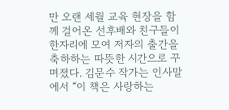만 오랜 세월 교육 현장을 함께 걸어온 선후배와 친구들이 한자리에 모여 저자의 출간을 축하하는 따뜻한 시간으로 꾸며졌다. 김문수 작가는 인사말에서 “이 책은 사랑하는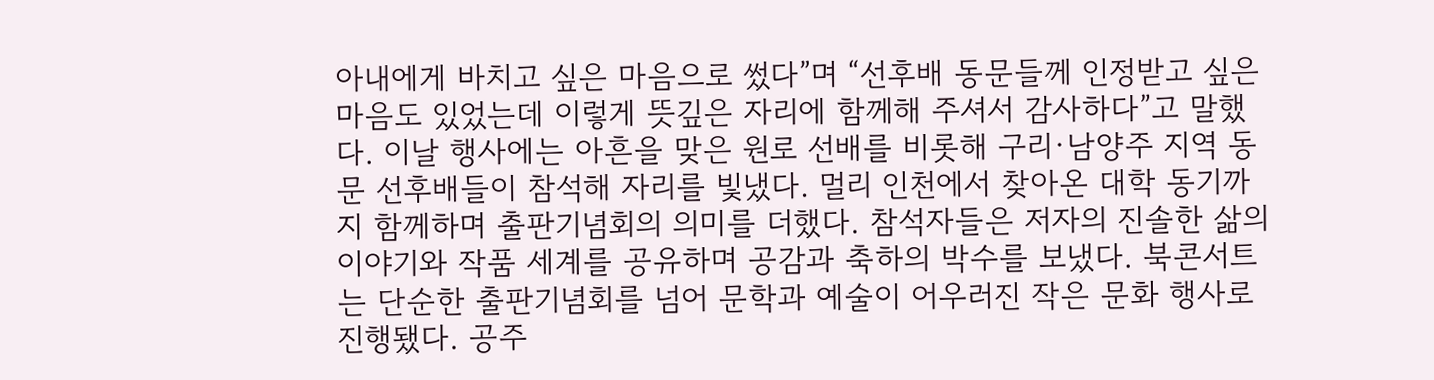아내에게 바치고 싶은 마음으로 썼다”며 “선후배 동문들께 인정받고 싶은 마음도 있었는데 이렇게 뜻깊은 자리에 함께해 주셔서 감사하다”고 말했다. 이날 행사에는 아흔을 맞은 원로 선배를 비롯해 구리·남양주 지역 동문 선후배들이 참석해 자리를 빛냈다. 멀리 인천에서 찾아온 대학 동기까지 함께하며 출판기념회의 의미를 더했다. 참석자들은 저자의 진솔한 삶의 이야기와 작품 세계를 공유하며 공감과 축하의 박수를 보냈다. 북콘서트는 단순한 출판기념회를 넘어 문학과 예술이 어우러진 작은 문화 행사로 진행됐다. 공주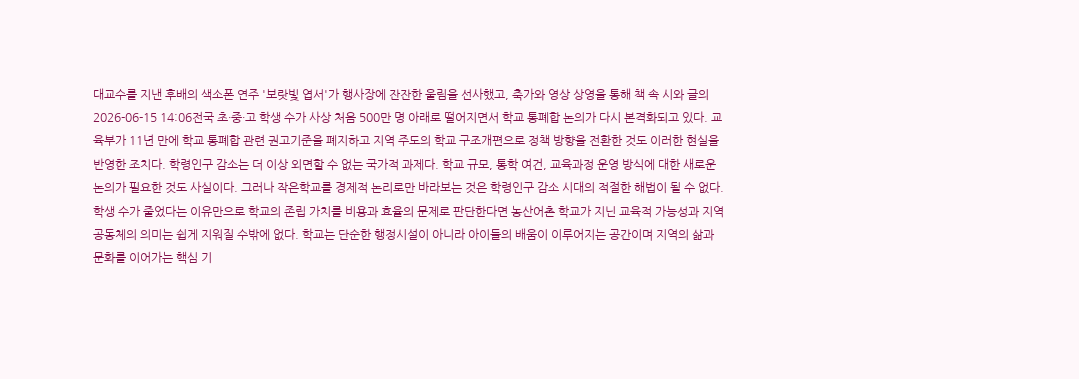대교수를 지낸 후배의 색소폰 연주 '보랏빛 엽서'가 행사장에 잔잔한 울림을 선사했고, 축가와 영상 상영을 통해 책 속 시와 글의
2026-06-15 14:06전국 초·중·고 학생 수가 사상 처음 500만 명 아래로 떨어지면서 학교 통폐합 논의가 다시 본격화되고 있다. 교육부가 11년 만에 학교 통폐합 관련 권고기준을 폐지하고 지역 주도의 학교 구조개편으로 정책 방향을 전환한 것도 이러한 현실을 반영한 조치다. 학령인구 감소는 더 이상 외면할 수 없는 국가적 과제다. 학교 규모, 통학 여건, 교육과정 운영 방식에 대한 새로운 논의가 필요한 것도 사실이다. 그러나 작은학교를 경제적 논리로만 바라보는 것은 학령인구 감소 시대의 적절한 해법이 될 수 없다. 학생 수가 줄었다는 이유만으로 학교의 존립 가치를 비용과 효율의 문제로 판단한다면 농산어촌 학교가 지닌 교육적 가능성과 지역공동체의 의미는 쉽게 지워질 수밖에 없다. 학교는 단순한 행정시설이 아니라 아이들의 배움이 이루어지는 공간이며 지역의 삶과 문화를 이어가는 핵심 기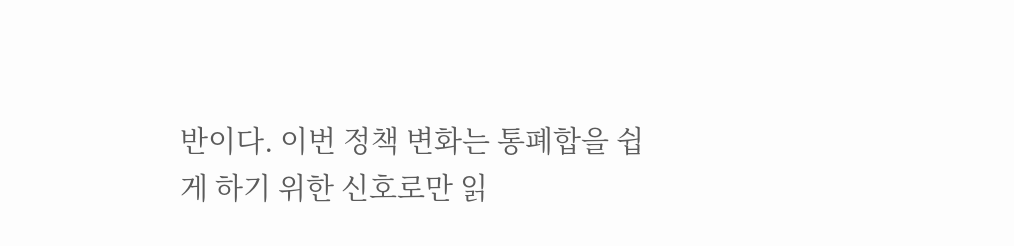반이다. 이번 정책 변화는 통폐합을 쉽게 하기 위한 신호로만 읽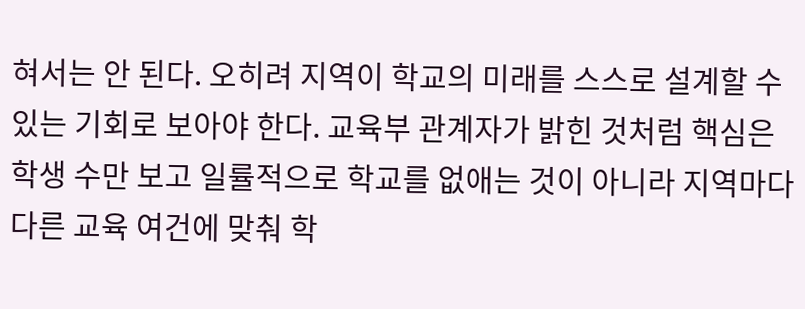혀서는 안 된다. 오히려 지역이 학교의 미래를 스스로 설계할 수 있는 기회로 보아야 한다. 교육부 관계자가 밝힌 것처럼 핵심은 학생 수만 보고 일률적으로 학교를 없애는 것이 아니라 지역마다 다른 교육 여건에 맞춰 학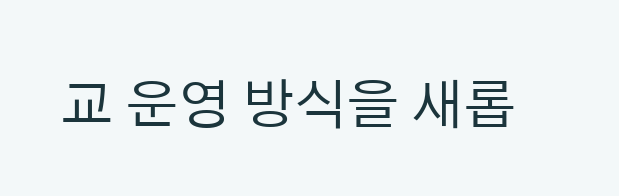교 운영 방식을 새롭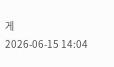게
2026-06-15 14:04